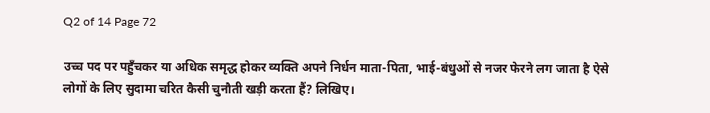Q2 of 14 Page 72

उच्च पद पर पहुँचकर या अधिक समृद्ध होकर व्यक्ति अपने निर्धन माता-पिता, भाई-बंधुओं से नजर फेरने लग जाता है ऐसे लोगों के लिए सुदामा चरित कैसी चुनौती खड़ी करता हैं? लिखिए।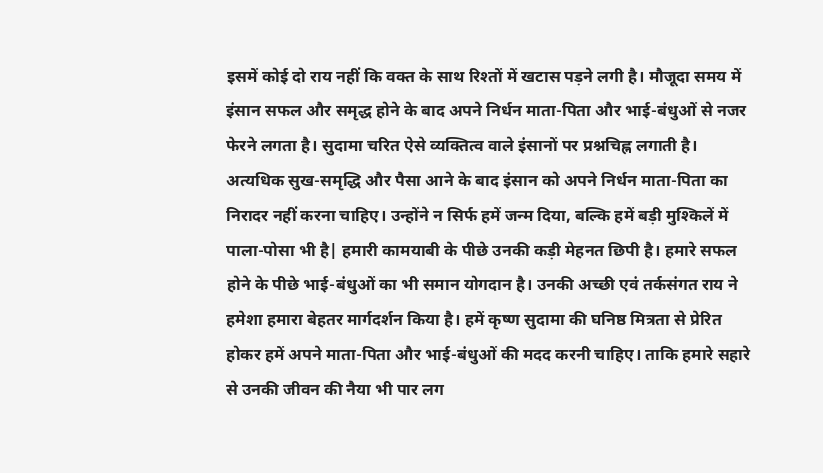इसमें कोई दो राय नहीं कि वक्त के साथ रिश्तों में खटास पड़ने लगी है। मौजूदा समय में इंसान सफल और समृद्ध होने के बाद अपने निर्धन माता-पिता और भाई-बंधुओं से नजर फेरने लगता है। सुदामा चरित ऐसे व्यक्तित्व वाले इंसानों पर प्रश्नचिह्न लगाती है। अत्यधिक सुख-समृद्धि और पैसा आने के बाद इंसान को अपने निर्धन माता-पिता का निरादर नहीं करना चाहिए। उन्होंने न सिर्फ हमें जन्म दिया, बल्कि हमें बड़ी मुश्किलें में पाला-पोसा भी है| हमारी कामयाबी के पीछे उनकी कड़ी मेहनत छिपी है। हमारे सफल होने के पीछे भाई-बंधुओं का भी समान योगदान है। उनकी अच्छी एवं तर्कसंगत राय ने हमेशा हमारा बेहतर मार्गदर्शन किया है। हमें कृष्ण सुदामा की घनिष्ठ मित्रता से प्रेरित होकर हमें अपने माता-पिता और भाई-बंधुओं की मदद करनी चाहिए। ताकि हमारे सहारे से उनकी जीवन की नैया भी पार लग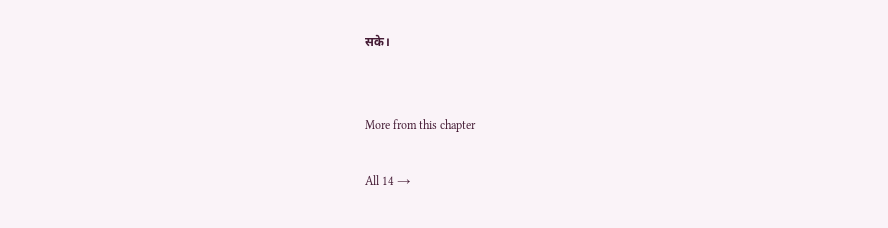सके।


More from this chapter

All 14 →